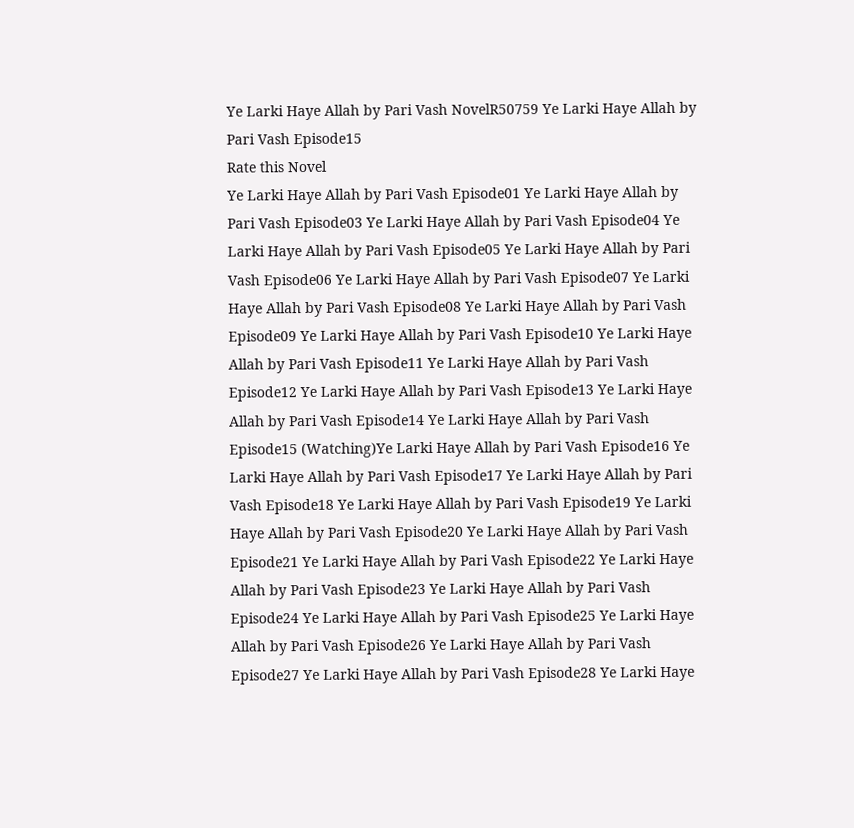Ye Larki Haye Allah by Pari Vash NovelR50759 Ye Larki Haye Allah by Pari Vash Episode15
Rate this Novel
Ye Larki Haye Allah by Pari Vash Episode01 Ye Larki Haye Allah by Pari Vash Episode03 Ye Larki Haye Allah by Pari Vash Episode04 Ye Larki Haye Allah by Pari Vash Episode05 Ye Larki Haye Allah by Pari Vash Episode06 Ye Larki Haye Allah by Pari Vash Episode07 Ye Larki Haye Allah by Pari Vash Episode08 Ye Larki Haye Allah by Pari Vash Episode09 Ye Larki Haye Allah by Pari Vash Episode10 Ye Larki Haye Allah by Pari Vash Episode11 Ye Larki Haye Allah by Pari Vash Episode12 Ye Larki Haye Allah by Pari Vash Episode13 Ye Larki Haye Allah by Pari Vash Episode14 Ye Larki Haye Allah by Pari Vash Episode15 (Watching)Ye Larki Haye Allah by Pari Vash Episode16 Ye Larki Haye Allah by Pari Vash Episode17 Ye Larki Haye Allah by Pari Vash Episode18 Ye Larki Haye Allah by Pari Vash Episode19 Ye Larki Haye Allah by Pari Vash Episode20 Ye Larki Haye Allah by Pari Vash Episode21 Ye Larki Haye Allah by Pari Vash Episode22 Ye Larki Haye Allah by Pari Vash Episode23 Ye Larki Haye Allah by Pari Vash Episode24 Ye Larki Haye Allah by Pari Vash Episode25 Ye Larki Haye Allah by Pari Vash Episode26 Ye Larki Haye Allah by Pari Vash Episode27 Ye Larki Haye Allah by Pari Vash Episode28 Ye Larki Haye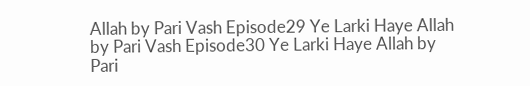Allah by Pari Vash Episode29 Ye Larki Haye Allah by Pari Vash Episode30 Ye Larki Haye Allah by Pari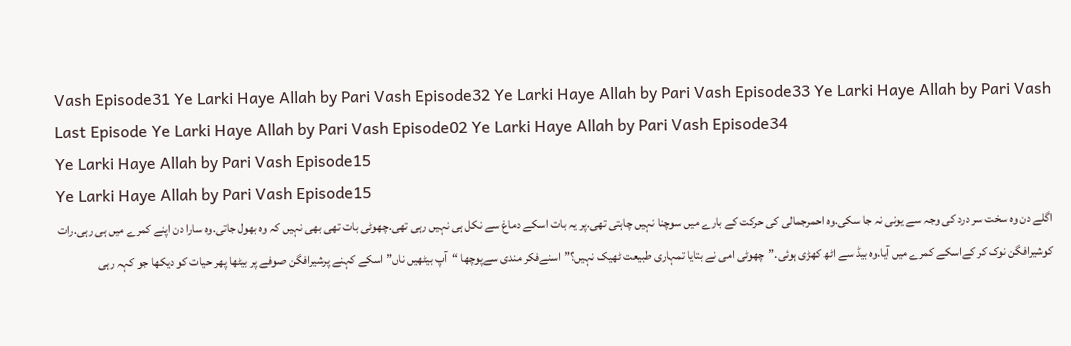Vash Episode31 Ye Larki Haye Allah by Pari Vash Episode32 Ye Larki Haye Allah by Pari Vash Episode33 Ye Larki Haye Allah by Pari Vash Last Episode Ye Larki Haye Allah by Pari Vash Episode02 Ye Larki Haye Allah by Pari Vash Episode34
Ye Larki Haye Allah by Pari Vash Episode15
Ye Larki Haye Allah by Pari Vash Episode15
اگلے دن وہ سخت سر درد کی وجہ سے یونی نہ جا سکی.وہ احمرجمالی کی حرکت کے بارے میں سوچنا نہیں چاہتی تھی.پر یہ بات اسکے دماغ سے نکل ہی نہیں رہی تھی.چھوٹی بات تھی بھی نہیں کہ وہ بھول جاتی.وہ سارا دن اپنے کمرے میں ہی رہی.رات کوشیرافگن نوک کر کےاسکے کمرے میں آیا.وہ بیڈ سے اٹھ کھڑی ہوئی.”چھوٹی امی نے بتایا تمہاری طبیعت ٹھیک نہیں؟”اسنےفکر مندی سےپوچھا “آپ بیٹھیں ناں”اسکے کہنے پرشیرافگن صوفے پر بیٹھا پھر حیات کو دیکھا جو کہہ رہی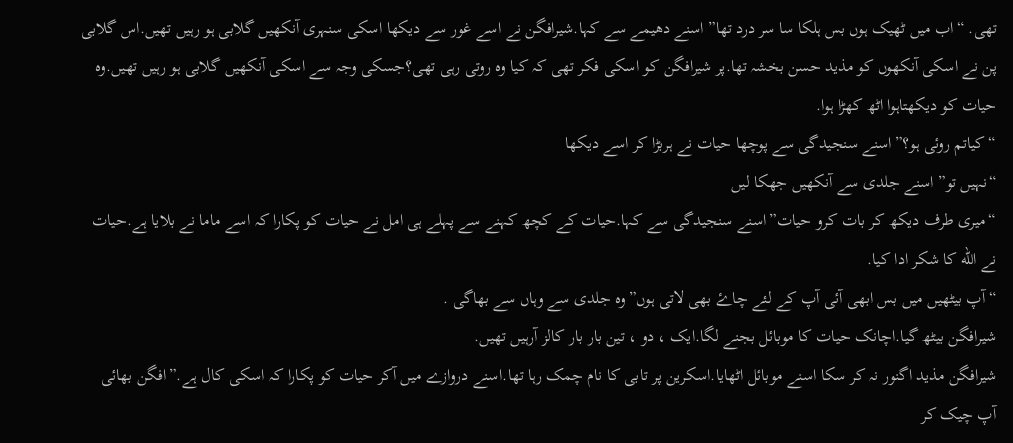تھی. “اب میں ٹھیک ہوں بس ہلکا سا سر درد تھا” اسنے دھیمے سے کہا.شیرافگن نے اسے غور سے دیکھا اسکی سنہری آنکھیں گلابی ہو رہیں تھیں.اس گلابی پن نے اسکی آنکھوں کو مذید حسن بخشہ تھا.پر شیرافگن کو اسکی فکر تھی کہ کیا وہ روتی رہی تھی؟جسکی وجہ سے اسکی آنکھیں گلابی ہو رہیں تھیں.وہ حیات کو دیکھتاہوا اٹھ کھڑا ہوا.
“کیاتم روئی ہو؟”اسنے سنجیدگی سے پوچھا حیات نے ہربڑا کر اسے دیکھا
“نہیں تو” اسنے جلدی سے آنکھیں جھکا لیں
“میری طرف دیکھ کر بات کرو حیات”اسنے سنجیدگی سے کہا.حیات کے کچھ کہنے سے پہلے ہی امل نے حیات کو پکارا کہ اسے ماما نے بلایا ہے.حیات نے اللّه کا شکر ادا کیا.
“آپ بیٹھیں میں بس ابھی آئی آپ کے لئے چاۓ بھی لاتی ہوں”وہ جلدی سے وہاں سے بھاگی .
شیرافگن بیٹھ گیا.اچانک حیات کا موبائل بجنے لگا.ایک ، دو ، تین بار بار کالز آرہیں تھیں.
شیرافگن مذید اگنور نہ کر سکا اسنے موبائل اٹھایا.اسکرین پر تابی کا نام چمک رہا تھا.اسنے دروازے میں آکر حیات کو پکارا کہ اسکی کال ہے.”افگن بھائی آپ چیک کر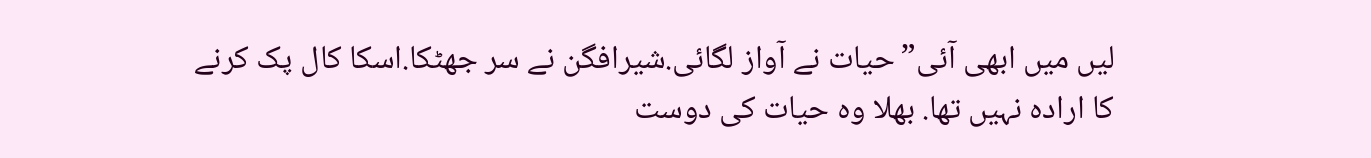لیں میں ابھی آئی”حیات نے آواز لگائی.شیرافگن نے سر جھٹکا.اسکا کال پک کرنے کا ارادہ نہیں تھا. بھلا وہ حیات کی دوست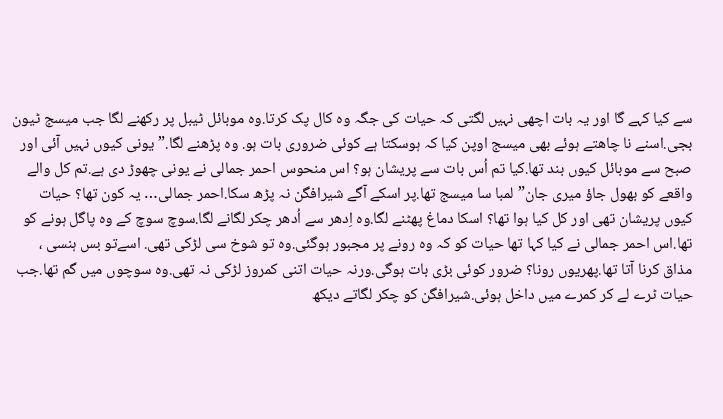سے کیا کہے گا اور یہ بات اچھی نہیں لگتی کہ حیات کی جگہ وہ کال پک کرتا.وہ موبائل ٹیبل پر رکھنے لگا جب میسج ٹیون بجی.اسنے نا چاھتے ہوئے بھی میسج اوپن کیا کہ ہوسکتا ہے کوئی ضروری بات ہو. وہ پڑھنے لگا.”یونی کیوں نہیں آئی اور صبح سے موبائل کیوں بند تھا.کیا تم اُس بات سے پریشان ہو؟ اس منحوس احمر جمالی نے یونی چھوڑ دی ہے.تم کل والے واقعے کو بھول جاؤ میری جان”لمبا سا میسج تھا.پر اسکے آگے شیرافگن نہ پڑھ سکا.احمر جمالی… یہ کون تھا؟ حیات کیوں پریشان تھی اور کل کیا ہوا تھا؟ اسکا دماغ پھٹنے لگا.وہ اِدھر سے اُدھر چکر لگانے لگا.سوچ سوچ کے وہ پاگل ہونے کو تھا.اس احمر جمالی نے کیا کہا تھا حیات کو کہ وہ رونے پر مجبور ہوگئی.وہ تو شوخ سی لڑکی تھی. اسےتو بس ہنسی ، مذاق کرنا آتا تھا.پھریوں رونا؟ ضرور کوئی بڑی بات ہوگی.ورنہ حیات اتنی کمروز لڑکی نہ تھی.وہ سوچوں میں گم تھا.جب حیات ٹرے لے کر کمرے میں داخل ہوئی.شیرافگن کو چکر لگاتے دیکھ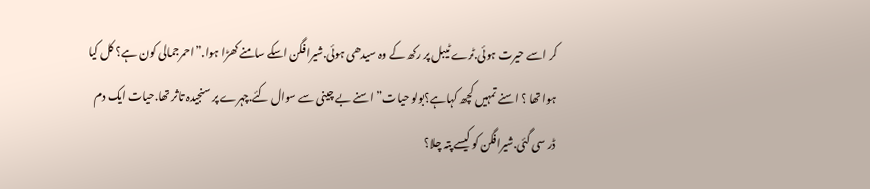کر اسے حیرت ہوئی.ٹرے ٹیبل پر رکھ کے وہ سیدھی ہوئی.شیرافگن اسکے سامنے کھڑا ہوا.”احمرجمالی کون ہے؟ کل کیا ہوا تھا ؟ اسنے تمہیں کچھ کہاہے؟بولو حیات” اسنے بے چینی سے سوال کئے.چہرے پر سنجیدہ تاثر تھا.حیات ایک دم ڈر سی گئی.شیرافگن کو کیسے پتہ چلا؟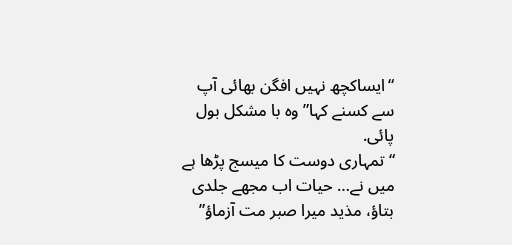“ایساکچھ نہیں افگن بھائی آپ سے کسنے کہا” وہ با مشکل بول پائی.
“تمہاری دوست کا میسج پڑھا ہے میں نے… حیات اب مجھے جلدی بتاؤ، مذید میرا صبر مت آزماؤ”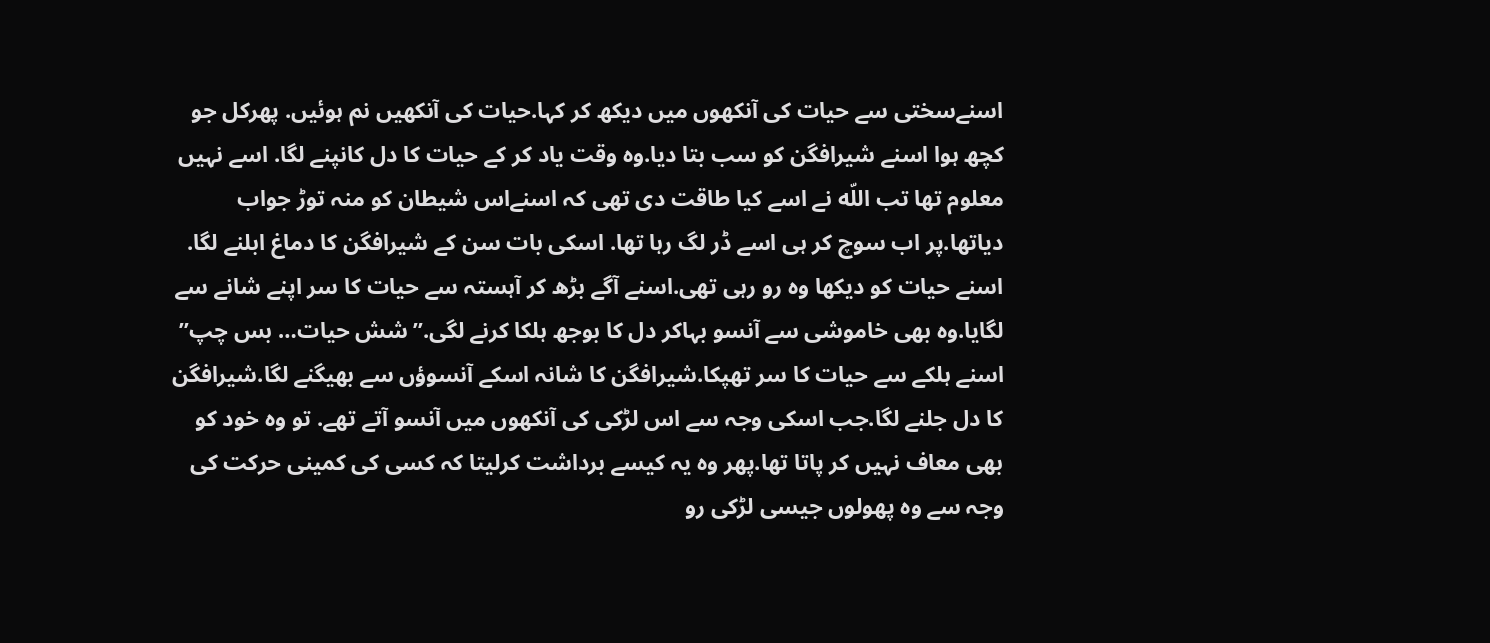اسنےسختی سے حیات کی آنکھوں میں دیکھ کر کہا.حیات کی آنکھیں نم ہوئیں. پھرکل جو کچھ ہوا اسنے شیرافگن کو سب بتا دیا.وہ وقت یاد کر کے حیات کا دل کانپنے لگا. اسے نہیں معلوم تھا تب اللّه نے اسے کیا طاقت دی تھی کہ اسنےاس شیطان کو منہ توڑ جواب دیاتھا.پر اب سوچ کر ہی اسے ڈر لگ رہا تھا. اسکی بات سن کے شیرافگن کا دماغ ابلنے لگا. اسنے حیات کو دیکھا وہ رو رہی تھی.اسنے آگے بڑھ کر آہستہ سے حیات کا سر اپنے شانے سے لگایا.وہ بھی خاموشی سے آنسو بہاکر دل کا بوجھ ہلکا کرنے لگی.”شش حیات… بس چپ” اسنے ہلکے سے حیات کا سر تھپکا.شیرافگن کا شانہ اسکے آنسوؤں سے بھیگنے لگا.شیرافگن کا دل جلنے لگا.جب اسکی وجہ سے اس لڑکی کی آنکھوں میں آنسو آتے تھے. تو وہ خود کو بھی معاف نہیں کر پاتا تھا.پھر وہ یہ کیسے برداشت کرلیتا کہ کسی کی کمینی حرکت کی وجہ سے وہ پھولوں جیسی لڑکی رو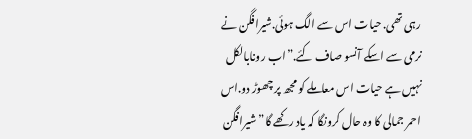رہی تھی. حیات اس سے الگ ہوئی.شیرافگن نے نرمی سے اسکے آنسو صاف کئے.”اب رونابالکل نہیں ہے حیات اس معاملے کو مجھ پر چھوڑ دو.اس احمر جمالی کا وہ حال کرونگا کہ یاد رکھے گا” شیرافگن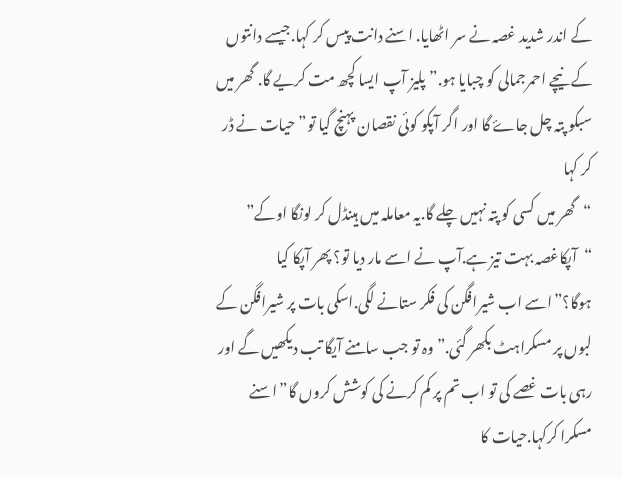کے اندر شدید غصہ نے سر اٹھایا. اسنے دانت پیس کر کہا.جیسے دانتوں کے نیچے احمرجمالی کو چبایا ہو.”پلیز آپ ایسا کچھ مت کریے گا. گھر میں سبکو پتہ چل جاۓ گا اور اگر آپکو کوئی نقصان پہنچ گیا تو”حیات نے ڈر کر کہا
“گھر میں کسی کو پتہ نہیں چلے گا.یہ معاملہ میں ہینڈل کر لونگا اوکے”
“آپکاغصہ بہت تیز ہے.آپ نے اسے مار دیا تو؟ پھر آپکا کیا ہوگا؟”اسے اب شیرافگن کی فکر ستانے لگی.اسکی بات پر شیرافگن کے لبوں پر مسکراہٹ بکھر گئی.”وہ تو جب سامنے آیگا تب دیکھیں گے اور رہی بات غصے کی تو اب تم پر کم کرنے کی کوشش کروں گا”اسنے مسکرا کرکہا.حیات کا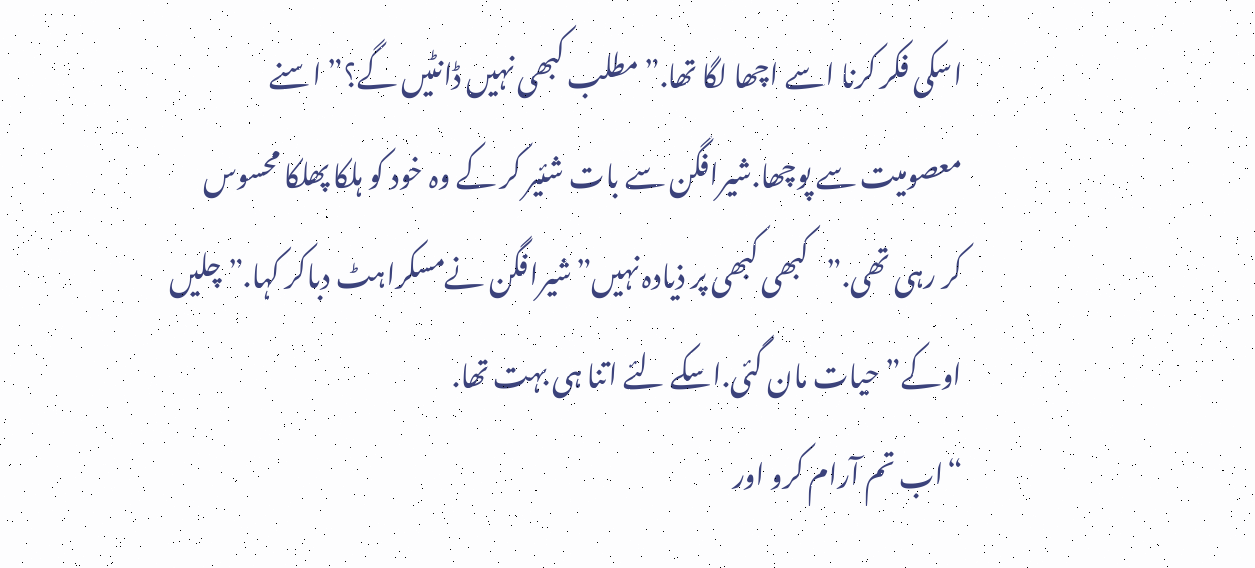اسکی فکر کرنا اسے اچھا لگا تھا.”مطلب کبھی نہیں ڈانٹیں گے؟” اسنے معصومیت سے پوچھا.شیرافگن سے بات شئیر کر کے وہ خود کو ہلکا پھلکا محسوس کر رہی تھی.”کبھی کبھی پر ذیادہ نہیں”شیرافگن نےمسکراہٹ دباکر کہا.”چلیں اوکے”حیات مان گئی.اسکے لئے اتنا ہی بہت تھا.
“اب تم آرام کرو اور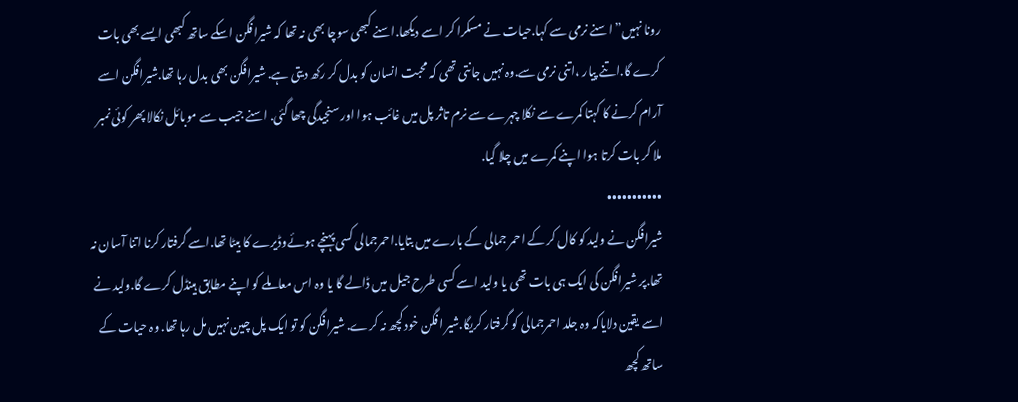رونا نہیں”اسنے نرمی سے کہا.حیات نے مسکرا کر اسے دیکھا.اسنے کبھی سوچا بھی نہ تھا کہ شیرافگن اسکے ساتھ کبھی ایسے بھی بات کرے گا.اتنے پیار ،اتنی نرمی سے.وہ نہیں جانتی تھی کہ محبت انسان کو بدل کر رکھ دیتی ہے. شیرافگن بھی بدل رہا تھا.شیرافگن اسے آرام کرنے کا کہتا کمرے سے نکلا چہرے سے نرم تاثر پل میں غائب ہوا اور سنجیدگی چھا گئی. اسنے جیب سے موبائل نکالا پھر کوئی نمبر ملا کر بات کرتا ہوا اپنے کمرے میں چلا گیا.
•••••••••••
شیرافگن نے ولید کو کال کر کے احمر جمالی کے بارے میں بتایا.احمرجمالی کسی پہنچے ہوئےوڈیرے کا بیٹا تھا.اسے گرفتار کرنا اتنا آسان نہ تھا.پر شیرافگن کی ایک ہی بات تھی یا ولید اسے کسی طرح جیل میں ڈالے گا یا وہ اس معاملے کو اپنے مطابق ہینڈل کرے گا.ولید نے اسے یقین دلایاکہ وہ جلد احمرجمالی کو گرفتار کریگا.شیر افگن خود کچھ نہ کرے. شیرافگن کو تو ایک پل چین نہیں مل رہا تھا. وہ حیات کے ساتھ کچھ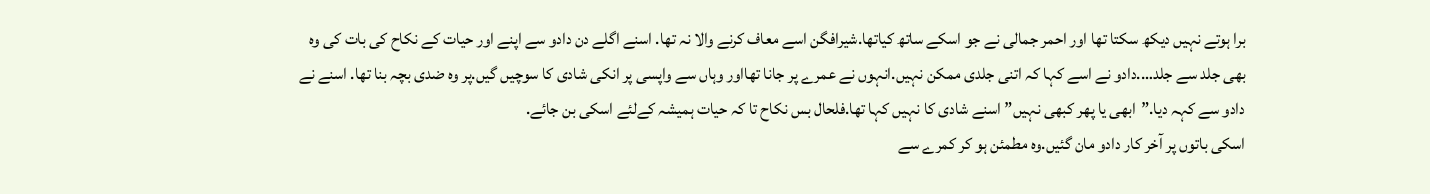برا ہوتے نہیں دیکھ سکتا تھا اور احمر جمالی نے جو اسکے ساتھ کیاتھا.شیرافگن اسے معاف کرنے والا نہ تھا. اسنے اگلے دن دادو سے اپنے اور حیات کے نکاح کی بات کی وہ بھی جلد سے جلد….دادو نے اسے کہا کہ اتنی جلدی ممکن نہیں.انہوں نے عمرے پر جانا تھااور وہاں سے واپسی پر انکی شادی کا سوچیں گیں.پر وہ ضدی بچہ بنا تھا. اسنے نے دادو سے کہہ دیا.”ابھی یا پھر کبھی نہیں” اسنے شادی کا نہیں کہا تھا.فلحال بس نکاح تا کہ حیات ہمیشہ کےلئے اسکی بن جائے.
اسکی باتوں پر آخر کار دادو مان گئیں.وہ مطمئن ہو کر کمرے سے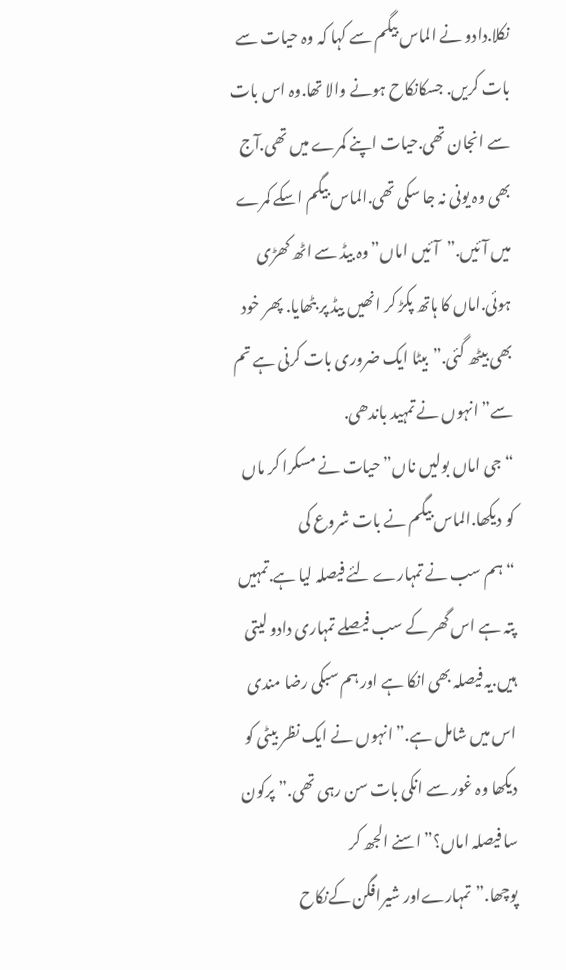نکلا.دادو نے الماس بیگم سے کہا کہ وہ حیات سے بات کریں. جسکانکاح ہونے والا تھا.وہ اس بات سے انجان تھی.حیات اپنے کمرے میں تھی.آج بھی وہ یونی نہ جا سکی تھی.الماس بیگم اسکے کمرے میں آئیں.”آئیں اماں”وہ بیڈ سے اٹھ کھڑی ہوئی.اماں کا ہاتھ پکڑ کر انھیں بیڈ پر بٹھایا. پھر خود بھی بیٹھ گئی.”بیٹا ایک ضروری بات کرنی ہے تم سے”انہوں نے تمہید باندھی.
“جی اماں بولیں ناں”حیات نے مسکرا کر ماں کو دیکھا.الماس بیگم نے بات شروع کی
“ہم سب نے تمہارے لئے فیصلہ لیا ہے.تمہیں پتہ ہے اس گھر کے سب فیصلے تمہاری دادو لیتی ہیں.یہ فیصلہ بھی انکا ہے اور ہم سبکی رضا مندی اس میں شامل ہے.” انہوں نے ایک نظر بیٹی کو دیکھا وہ غور سے انکی بات سن رہی تھی.”پرکون سا فیصلہ اماں؟”اسنے الجھ کر پوچھا.”تمہارےاور شیرافگن کےنکاح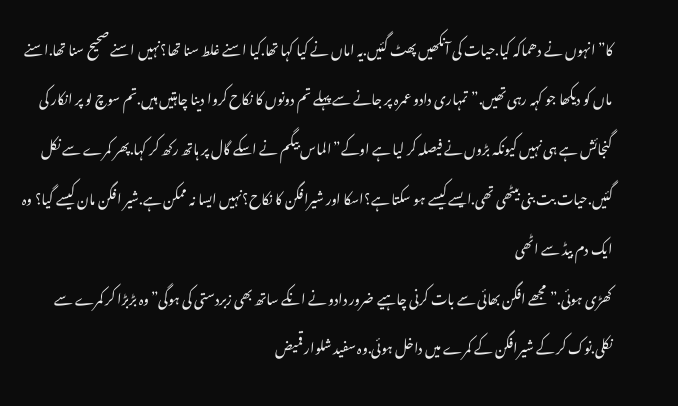کا” انہوں نے دھماکہ کیا.حیات کی آنکھیں پھٹ گئیں.یہ اماں نے کیا کہا تھا.کیا اسنے غلط سنا تھا؟نہیں اسنے صحیح سنا تھا.اسنے ماں کو دیکھا جو کہہ رہی تھیں.”تمہاری دادو عمرہ پر جانے سے پہلے تم دونوں کا نکاح کروا دینا چاہتیں ہیں.تم سوچ لو پر انکار کی گنجائش ہے ہی نہیں کیونکہ بڑوں نے فیصلہ کر لیا ہے اوکے”الماس بیگم نے اسکے گال پر ہاتھ رکھ کر کہا.پھر کمرے سے نکل گئیں.حیات بت بنی بیٹھی تھی.ایسے کیسے ہو سکتا ہے؟اسکا اور شیرافگن کا نکاح؟نہیں ایسا نہ ممکن ہے.شیر افگن مان کیسے گیا؟ وہ ایک دم بیڈ سے اٹھی
کھڑی ہوئی.”مجھے افگن بھائی سے بات کرنی چاہیے ضرور دادو نے انکے ساتھ بھی زبردستی کی ہوگی”وہ بڑبڑا کر کمرے سے نکلی.نوک کر کے شیرافگن کے کمرے میں داخل ہوئی.وہ سفید شلوار قمیض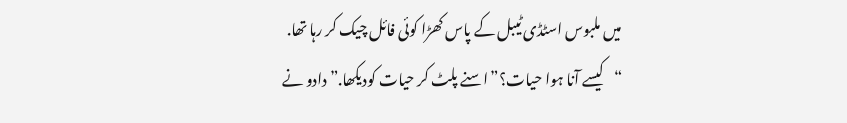میں ملبوس اسٹڈی ٹیبل کے پاس کھڑا کوئی فائل چیک کر رہا تھا.
“کیسے آنا ہوا حیات؟”اسنے پلٹ کر حیات کودیکھا.”دادو نے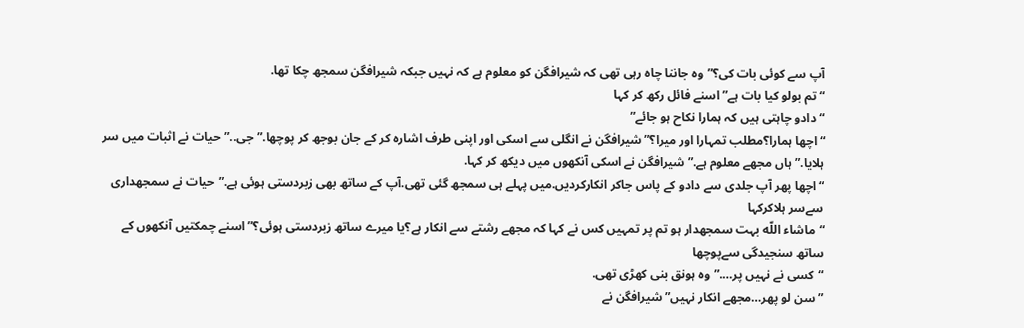آپ سے کوئی بات کی؟”وہ جاننا چاہ رہی تھی کہ شیرافگن کو معلوم ہے کہ نہیں جبکہ شیرافگن سمجھ چکا تھا.
“تم بولو کیا بات ہے” اسنے فائل رکھ کر کہا
“دادو چاہتی ہیں کہ ہمارا نکاح ہو جائے”
“اچھا ہمارا؟مطلب تمہارا اور میرا؟” شیرافگن نے انگلی سے اسکی اور اپنی طرف اشارہ کر کے جان بوجھ کر پوچھا.”جی..”حیات نے اثبات میں سر ہلایا.”ہاں مجھے معلوم ہے.”شیرافگن نے اسکی آنکھوں میں دیکھ کر کہا.
“اچھا پھر آپ جلدی سے دادو کے پاس جاکر انکارکردیں.میں پہلے ہی سمجھ گئی تھی.آپ کے ساتھ بھی زبردستی ہوئی ہے.”حیات نے سمجھداری سےسر ہلاکرکہا
“ماشاء اللّه بہت سمجھدار ہو تم پر تمہیں کس نے کہا کہ مجھے رشتے سے انکار ہے؟یا میرے ساتھ زبردستی ہوئی؟”اسنے چمکتیں آنکھوں کے ساتھ سنجیدگی سےپوچھا
“کسی نے نہیں پر….”وہ ہونق بنی کھڑی تھی.
” سن لو پھر…مجھے انکار نہیں” شیرافگن نے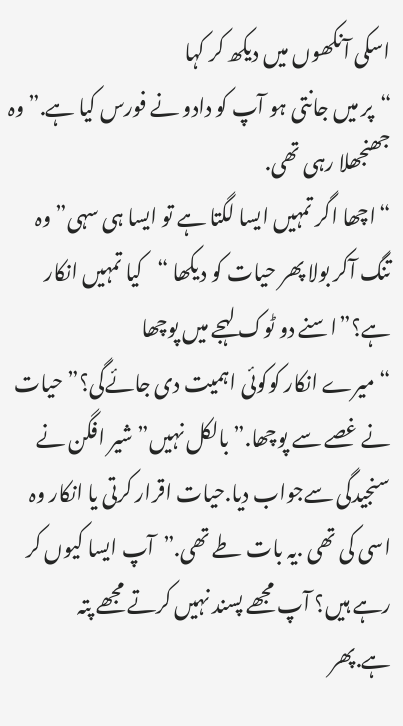اسکی آنکھوں میں دیکھ کر کہا
“پر میں جانتی ہو آپ کو دادو نے فورس کیا ہے.”وہ جھنجھلا رہی تھی.
“اچھا اگر تمہیں ایسا لگتا ہے تو ایسا ہی سہی” وہ تنگ آکر بولا پھر حیات کو دیکھا “کیا تمہیں انکار ہے؟”اسنے دو ٹوک لہجے میں پوچھا
“میرے انکار کوکوئی اہمیت دی جائےگی؟” حیات نے غصے سے پوچھا.”بالکل نہیں”شیر افگن نے سنجیدگی سےجواب دیا.حیات اقرار کرتی یا انکار وہ اسی کی تھی .یہ بات طے تھی.”آپ ایسا کیوں کر رہے ہیں؟ آپ مجھے پسند نہیں کرتے مجھے پتہ ہے.پھر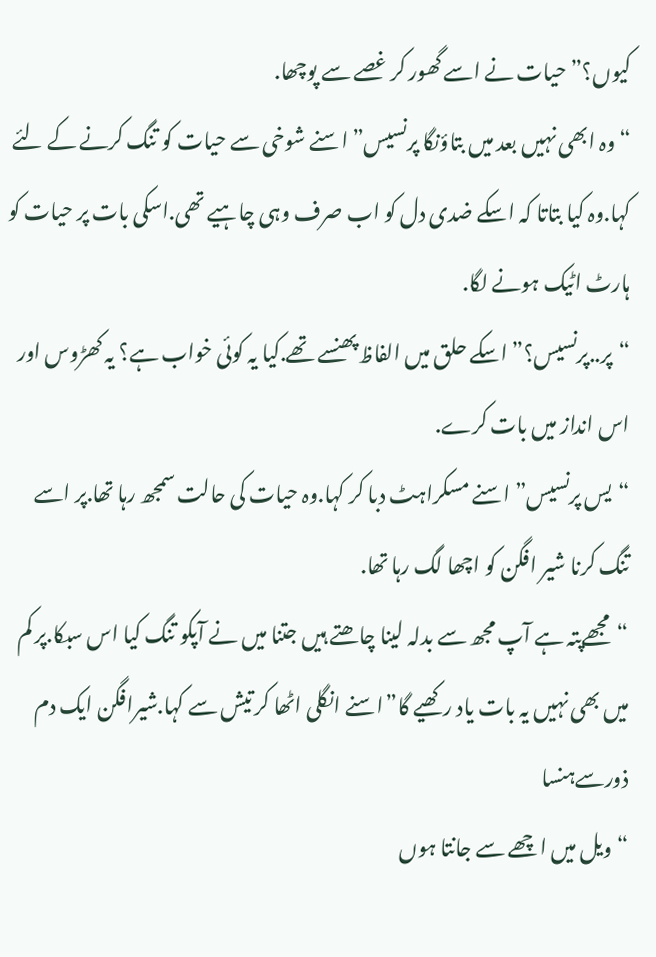کیوں؟” حیات نے اسے گھور کر غصے سے پوچھا.
“وہ ابھی نہیں بعد میں بتاؤنگا پرنسیس” اسنے شوخی سے حیات کو تنگ کرنے کے لئے کہا.وہ کیا بتاتا کہ اسکے ضدی دل کو اب صرف وہی چاہیے تھی.اسکی بات پر حیات کو ہارٹ اٹیک ہونے لگا.
“پر..پرنسیس؟” اسکے حلق میں الفاظ پھنسے تھے.کیا یہ کوئی خواب ہے؟ یہ کھڑوس اور اس انداز میں بات کرے.
“یس پرنسیس” اسنے مسکراہٹ دبا کر کہا.وہ حیات کی حالت سمجھ رہا تھا.پر اسے تنگ کرنا شیر افگن کو اچھا لگ رہا تھا.
“مجھےپتہ ہے آپ مجھ سے بدلہ لینا چاھتے ہیں جتنا میں نے آپکو تنگ کیا اس سبکا.پر کم میں بھی نہیں یہ بات یاد رکھیے گا”اسنے انگلی اٹھا کر تیش سے کہا.شیرافگن ایک دم ذورسےہنسا
“ویل میں اچھے سے جانتا ہوں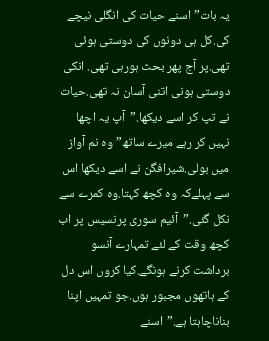یہ بات” اسنے حیات کی انگلی نیچے کی.کل ہی دونوں کی دوستی ہوئی تھی.پر آج پھر بحث ہورہی تھی. انکی دوستی ہونی اتنی آسان نہ تھی.حیات نے تپ کر اسے دیکھا.”آپ یہ اچھا نہیں کر رہے میرے ساتھ”وہ نم آواز میں بولی.شیرافگن نے اسے دیکھا اس سے پہلےکہ وہ کچھ کہتا.وہ کمرے سے نکل گئی.”آئیم سوری پرنسیس پر اب کچھ وقت کے لئے تمہارے آنسو برداشت کرنے ہونگے.کیا کروں اس دل کے ہاتھوں مجبور ہوں.جو تمہیں اپنا بناناچاہتا ہے.”اسنے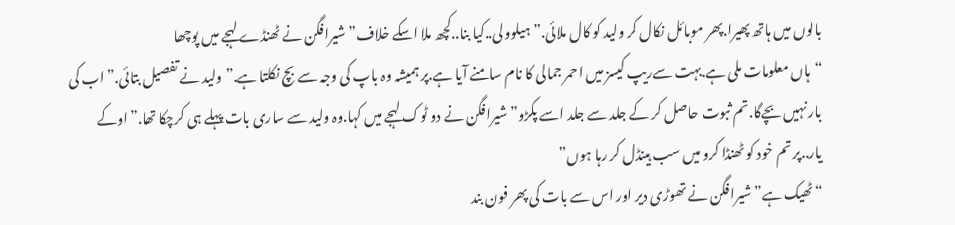بالوں میں ہاتھ پھیرا.پھر موبائل نکال کر ولید کو کال ملائی.”ہیلوولی..کیا بنا..کچھ ملا اسکے خلاف” شیرافگن نے ٹھنڈے لہجے میں پوچھا
“ہاں معلومات ملی ہے.بہت سےریپ کیسز میں احمر جمالی کا نام سامنے آیا ہے.پر ہمیشہ وہ باپ کی وجہ سے بچ نکلتا ہے.”ولید نے تفصیل بتائی.”اب کی بار نہیں بچےگا.تم ثبوت حاصل کر کے جلد سے جلد اسے پکڑو” شیرافگن نے دو ٹوک لہجے میں کہا.وہ ولید سے ساری بات پہلے ہی کرچکا تھا.”اوکے یار..پر تم خود کو ٹھنڈا کرو میں سب ہینڈل کر رہا ہوں”
“ٹھیک ہے” شیرافگن نے تھوڑی دیر اور اس سے بات کی پھر فون بند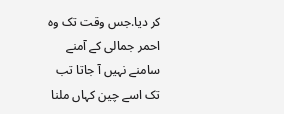کر دیا.جس وقت تک وہ احمر جمالی کے آمنے سامنے نہیں آ جاتا تب تک اسے چین کہاں ملنا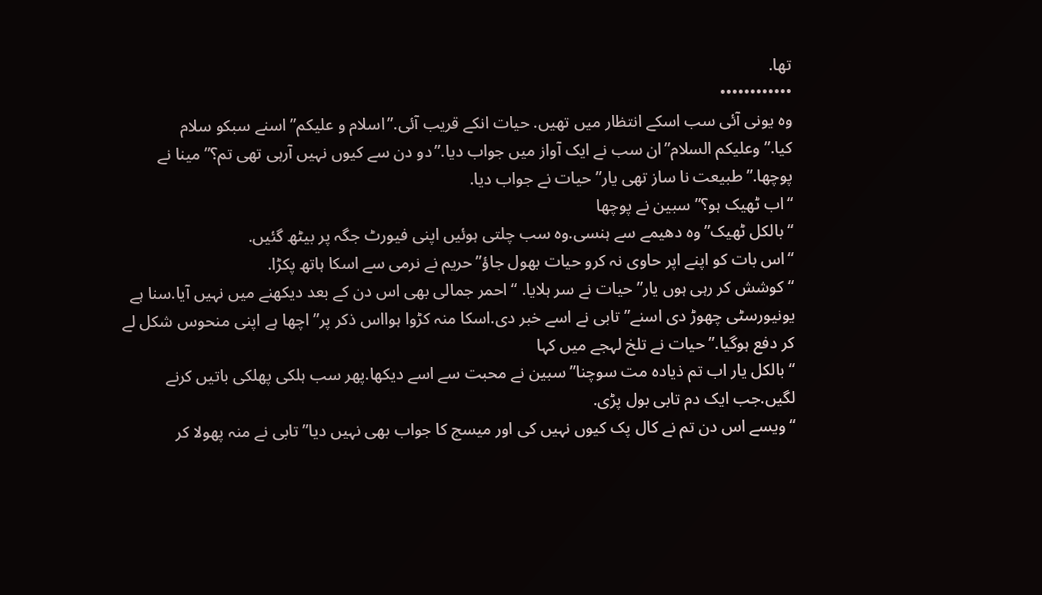تھا.
••••••••••••
وہ یونی آئی سب اسکے انتظار میں تھیں. حیات انکے قریب آئی.”اسلام و علیکم”اسنے سبکو سلام کیا.”وعلیکم السلام”ان سب نے ایک آواز میں جواب دیا.”دو دن سے کیوں نہیں آرہی تھی تم؟”مینا نے پوچھا.”طبیعت نا ساز تھی یار”حیات نے جواب دیا.
“اب ٹھیک ہو؟” سبین نے پوچھا
“بالکل ٹھیک”وہ دھیمے سے ہنسی.وہ سب چلتی ہوئیں اپنی فیورٹ جگہ پر بیٹھ گئیں.
“اس بات کو اپنے اپر حاوی نہ کرو حیات بھول جاؤ”حریم نے نرمی سے اسکا ہاتھ پکڑا.
“کوشش کر رہی ہوں یار”حیات نے سر ہلایا. “احمر جمالی بھی اس دن کے بعد دیکھنے میں نہیں آیا.سنا ہے یونیورسٹی چھوڑ دی اسنے” تابی نے اسے خبر دی.اسکا منہ کڑوا ہوااس ذکر پر”اچھا ہے اپنی منحوس شکل لے کر دفع ہوگیا.”حیات نے تلخ لہجے میں کہا
“بالکل یار اب تم ذیادہ مت سوچنا” سبین نے محبت سے اسے دیکھا.پھر سب ہلکی پھلکی باتیں کرنے لگیں.جب ایک دم تابی بول پڑی.
“ویسے اس دن تم نے کال پک کیوں نہیں کی اور میسج کا جواب بھی نہیں دیا”تابی نے منہ پھولا کر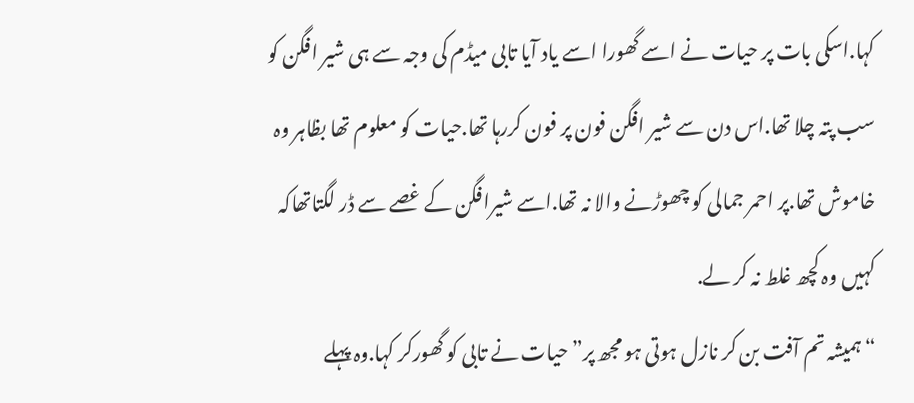کہا.اسکی بات پر حیات نے اسے گھورا اسے یاد آیا تابی میڈم کی وجہ سے ہی شیر افگن کو سب پتہ چلا تھا.اس دن سے شیر افگن فون پر فون کررہا تھا.حیات کو معلوم تھا بظاہر وہ خاموش تھا.پر احمر جمالی کو چھوڑنے والا نہ تھا.اسے شیرافگن کے غصے سے ڈر لگتاتھاکہ کہیں وہ کچھ غلط نہ کر لے.
“ہمیشہ تم آفت بن کر نازل ہوتی ہو مجھ پر” حیات نے تابی کو گھورکر کہا.وہ پہلے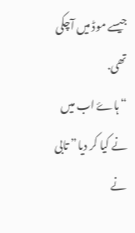جیسے موڈ میں آچکی تھی.
“ہاۓ اب میں نے کیا کر دیا” تابی نے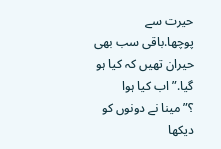حیرت سے پوچھا.باقی سب بھی حیران تھیں کہ کیا ہو گیا.”اب کیا ہوا ؟”مینا نے دونوں کو دیکھا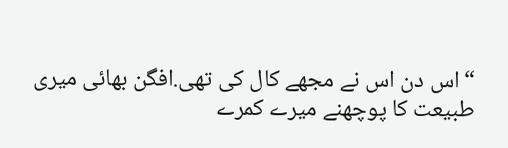“اس دن اس نے مجھے کال کی تھی.افگن بھائی میری طبیعت کا پوچھنے میرے کمرے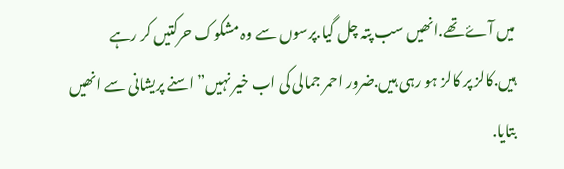میں آۓ تھے.انھیں سب پتہ چل گیا.پرسوں سے وہ مشکوک حرکتیں کر رہے ہیں.کالز پر کالز ہو رہی ہیں.ضرور احمر جمالی کی اب خیر نہیں”اسنے پریشانی سے انھیں بتایا.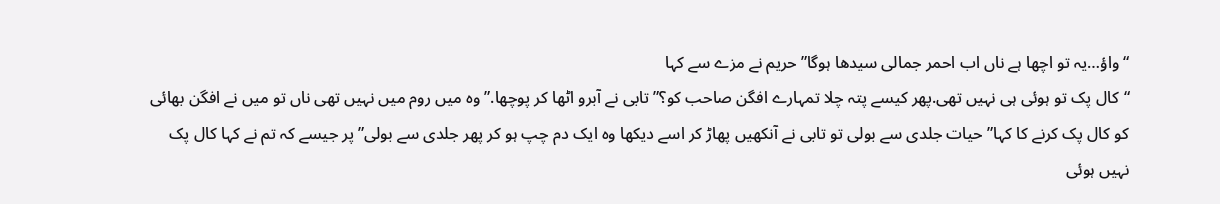“واؤ…یہ تو اچھا ہے ناں اب احمر جمالی سیدھا ہوگا”حریم نے مزے سے کہا
“کال پک تو ہوئی ہی نہیں تھی.پھر کیسے پتہ چلا تمہارے افگن صاحب کو؟” تابی نے آبرو اٹھا کر پوچھا.”وہ میں روم میں نہیں تھی ناں تو میں نے افگن بھائی کو کال پک کرنے کا کہا”حیات جلدی سے بولی تو تابی نے آنکھیں پھاڑ کر اسے دیکھا وہ ایک دم چپ ہو کر پھر جلدی سے بولی”پر جیسے کہ تم نے کہا کال پک نہیں ہوئی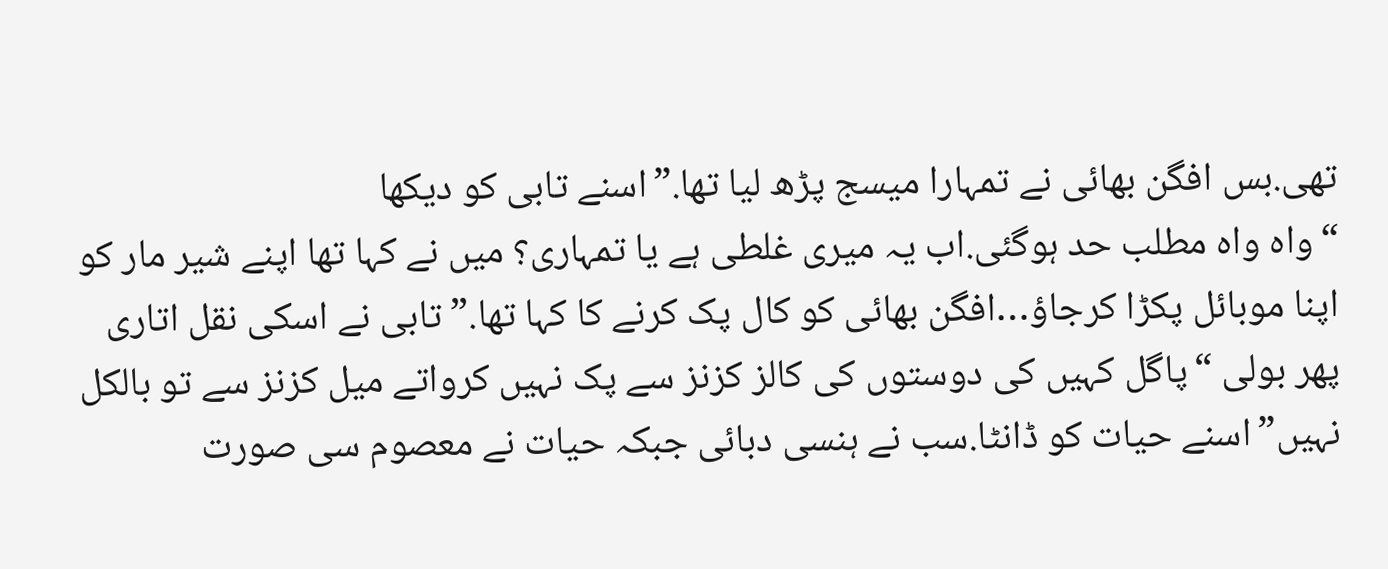تھی.بس افگن بھائی نے تمہارا میسج پڑھ لیا تھا.”اسنے تابی کو دیکھا
“واہ واہ مطلب حد ہوگئی.اب یہ میری غلطی ہے یا تمہاری؟ میں نے کہا تھا اپنے شیر مار کو اپنا موبائل پکڑا کرجاؤ…افگن بھائی کو کال پک کرنے کا کہا تھا.” تابی نے اسکی نقل اتاری پھر بولی “پاگل کہیں کی دوستوں کی کالز کزنز سے پک نہیں کرواتے میل کزنز سے تو بالکل نہیں”اسنے حیات کو ڈانٹا.سب نے ہنسی دبائی جبکہ حیات نے معصوم سی صورت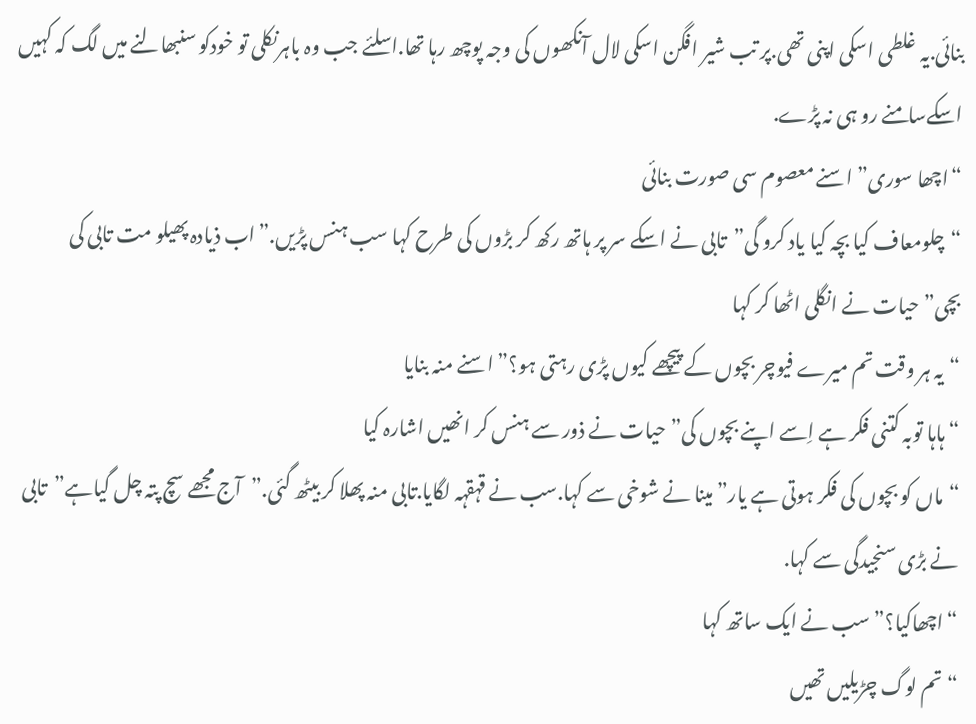بنائی.یہ غلطی اسکی اپنی تھی.پر تب شیر افگن اسکی لال آنکھوں کی وجہ پوچھ رہا تھا.اسلئے جب وہ باہرنکلی تو خودکو سنبھالنے میں لگ کہ کہیں اسکےسامنے رو ہی نہ پڑے.
“اچھا سوری” اسنے معصوم سی صورت بنائی
“چلومعاف کیا بچہ کیا یاد کرو گی”تابی نے اسکے سر پر ہاتھ رکھ کر بڑوں کی طرح کہا سب ہنس پڑیں.”اب ذیادہ پھیلو مت تابی کی بچی”حیات نے انگلی اٹھا کر کہا
“یہ ہر وقت تم میرے فیوچر بچوں کے پیچھے کیوں پڑی رہتی ہو؟” اسنے منہ بنایا
“ہاہا توبہ کتنی فکر ہے اِسے اپنے بچوں کی” حیات نے ذور سے ہنس کر انھیں اشارہ کیا
“ماں کو بچوں کی فکر ہوتی ہے یار”مینا نے شوخی سے کہا.سب نے قہقہہ لگایا.تابی منہ پھلا کر بیٹھ گئی.”آج مجھے سچ پتہ چل گیاہے”تابی نے بڑی سنجیدگی سے کہا.
“اچھاکیا؟”سب نے ایک ساتھ کہا
“تم لوگ چڑیلیں تھیں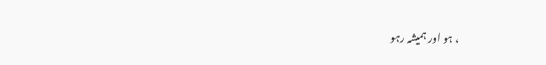، ہو اور ہمیشہ رہو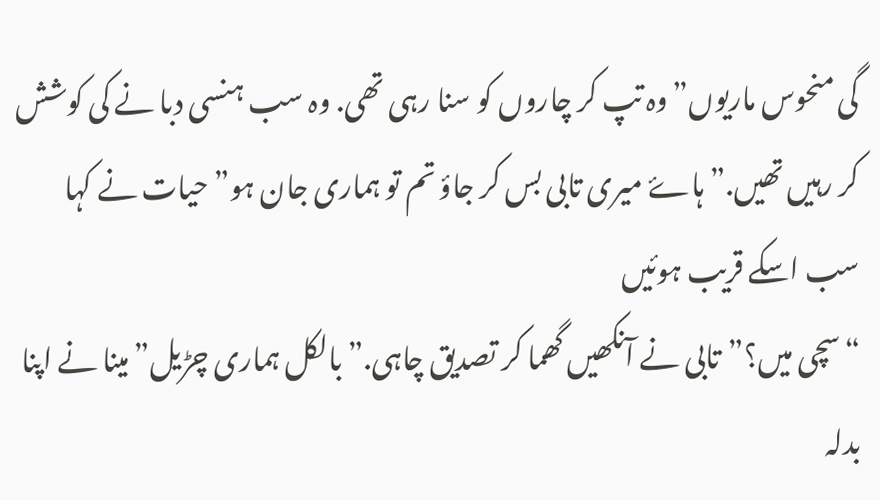گی منحوس ماریوں”وہ تپ کر چاروں کو سنا رہی تھی. وہ سب ہنسی دبا نے کی کوشش کر رہیں تھیں.”ہاۓ میری تابی بس کر جاؤ تم تو ہماری جان ہو”حیات نے کہا سب اسکے قریب ہوئیں
“سچی میں؟”تابی نے آنکھیں گھما کر تصدیق چاہی.”بالکل ہماری چڑیل”مینا نے اپنا بدلہ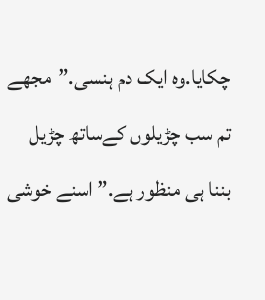چکایا.وہ ایک دم ہنسی.”مجھے تم سب چڑیلوں کےساتھ چڑیل بننا ہی منظور ہے.” اسنے خوشی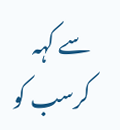سے کہہ کرسب کو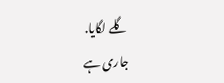گلے لگایا.
جاری ہے